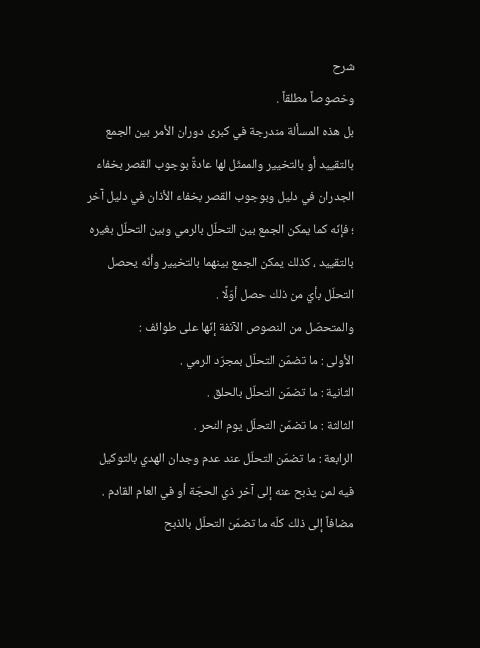شرح
وخصوصاً مطلقاً .
بل هذه المسألة مندرجة في كبرى دوران الأمر بين الجمع بالتقييد أو بالتخيير والممثّل لها عادةً بوجوب القصر بخفاء الجدران في دليل وبوجوب القصر بخفاء الأذان في دليل آخر ؛ فإنّه كما يمكن الجمع بين التحلّل بالرمي وبين التحلّل بغيره بالتقييد ، كذلك يمكن الجمع بينهما بالتخيير وأنّه يحصل التحلّل بأيّ من ذلك حصل أوّلًا .
والمتحصّل من النصوص الآنفة إنّها على طوائف :
الأولى : ما تضمّن التحلّل بمجرّد الرمي .
الثانية : ما تضمّن التحلّل بالحلق .
الثالثة : ما تضمّن التحلّل يوم النحر .
الرابعة : ما تضمّن التحلّل عند عدم وجدان الهدي بالتوكيل فيه لمن يذبح عنه إلى آخر ذي الحجّة أو في العام القادم .
مضافاً إلى ذلك كلّه ما تضمّن التحلّل بالذبح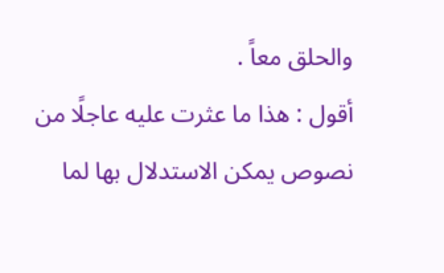والحلق معاً .
أقول : هذا ما عثرت عليه عاجلًا من نصوص يمكن الاستدلال بها لما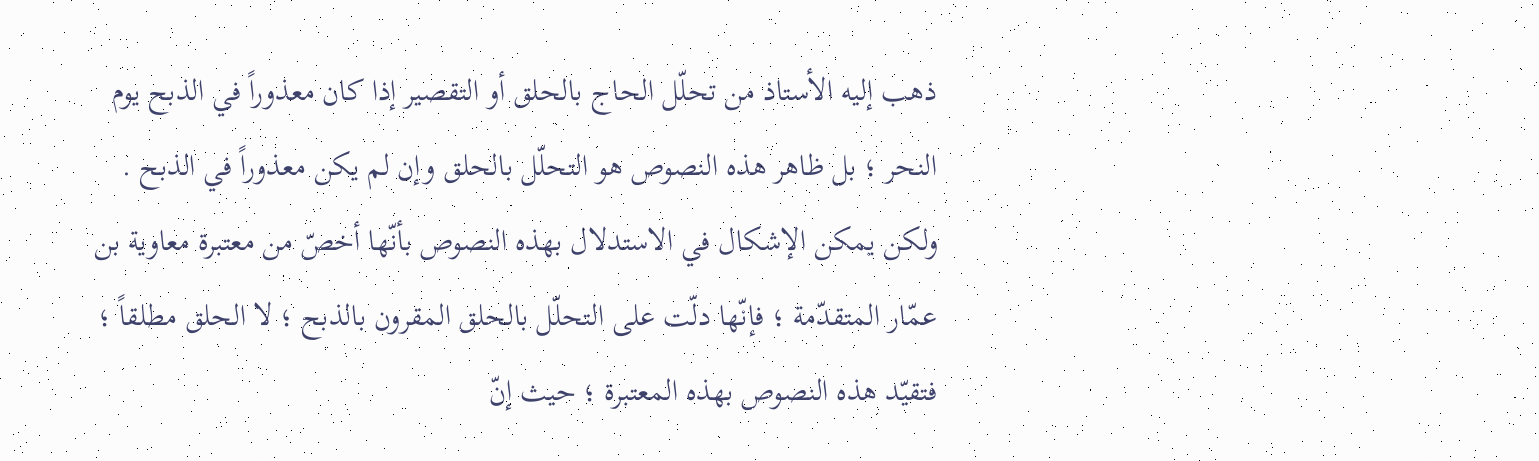ذهب إليه الأستاذ من تحلّل الحاج بالحلق أو التقصير إذا كان معذوراً في الذبح يوم النحر ؛ بل ظاهر هذه النصوص هو التحلّل بالحلق وإن لم يكن معذوراً في الذبح .
ولكن يمكن الإشكال في الاستدلال بهذه النصوص بأنّها أخصّ من معتبرة معاوية بن عمّار المتقدّمة ؛ فإنّها دلّت على التحلّل بالحلق المقرون بالذبح ؛ لا الحلق مطلقاً ؛ فتقيّد هذه النصوص بهذه المعتبرة ؛ حيث إنّ